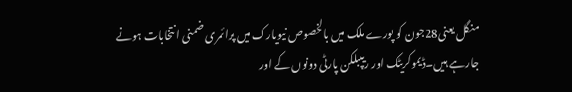منگل یعنی28جون کو پورے ملک میں بالخصوص نیویارک میں پرائمری ضمنی انتخابات ہونے جارہے ہیں۔ڈیموکریٹک اور ریپبلکن پارٹی دونوں کے اور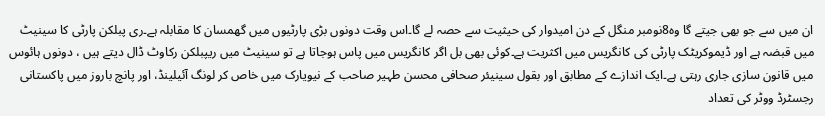ان میں سے جو بھی جیتے گا وہ8نومبر منگل کے دن امیدوار کی حیثیت سے حصہ لے گا۔اس وقت دونوں بڑی پارٹیوں میں گھمسان کا مقابلہ ہے۔ری پبلکن پارٹی کا سینیٹ میں قبضہ ہے اور ڈیموکریٹک پارٹی کی کانگریس میں اکثریت ہے۔کوئی بھی بل اگر کانگریس میں پاس ہوجاتا ہے تو سینیٹ میں ریپبلکن رکاوٹ ڈال دیتے ہیں ، دونوں ہائوس میں قانون سازی جاری رہتی ہے۔ایک اندازے کے مطابق اور بقول سینیئر صحافی محسن طہیر صاحب کے نیویارک میں خاص کر لونگ آئیلینڈ، اور پانچ باروز میں پاکستانی رجسٹرڈ ووٹر کی تعداد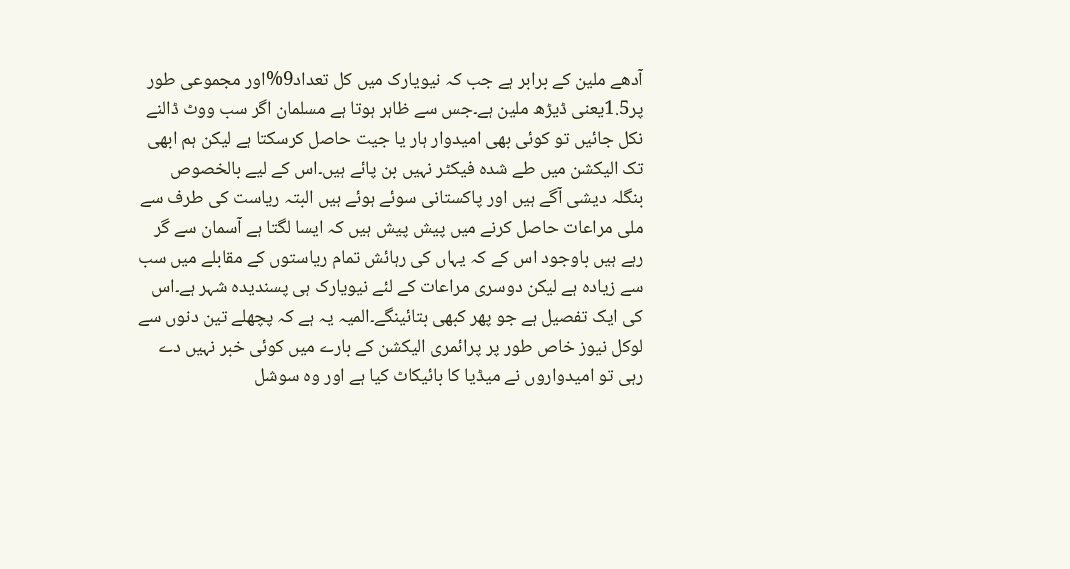آدھے ملین کے برابر ہے جب کہ نیویارک میں کل تعداد9%اور مجموعی طور پر1.5یعنی ڈیڑھ ملین ہے۔جس سے ظاہر ہوتا ہے مسلمان اگر سب ووٹ ڈالنے نکل جائیں تو کوئی بھی امیدوار ہار یا جیت حاصل کرسکتا ہے لیکن ہم ابھی تک الیکشن میں طے شدہ فیکٹر نہیں بن پائے ہیں۔اس کے لیے بالخصوص بنگلہ دیشی آگے ہیں اور پاکستانی سوئے ہوئے ہیں البتہ ریاست کی طرف سے ملی مراعات حاصل کرنے میں پیش پیش ہیں کہ ایسا لگتا ہے آسمان سے گر رہے ہیں باوجود اس کے کہ یہاں کی رہائش تمام ریاستوں کے مقابلے میں سب سے زیادہ ہے لیکن دوسری مراعات کے لئے نیویارک ہی پسندیدہ شہر ہے۔اس کی ایک تفصیل ہے جو پھر کبھی بتائینگے۔المیہ یہ ہے کہ پچھلے تین دنوں سے لوکل نیوز خاص طور پر پرائمری الیکشن کے بارے میں کوئی خبر نہیں دے رہی تو امیدواروں نے میڈیا کا بائیکاٹ کیا ہے اور وہ سوشل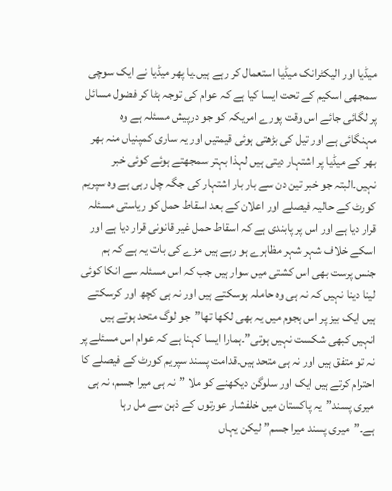میڈیا اور الیکٹرانک میڈیا استعمال کر رہے ہیں۔یا پھر میڈیا نے ایک سوچی سمجھی اسکیم کے تحت ایسا کیا ہے کہ عوام کی توجہ ہٹا کر فضول مسائل پر لگائی جائے اس وقت پورے امریکہ کو جو درپیش مسئلہ ہے وہ مہنگائی ہے اور تیل کی بڑھتی ہوئی قیمتیں اور یہ ساری کمپنیاں منہ بھر بھر کے میڈیا پر اشتہار دیتی ہیں لہذا بہتر سمجھتے ہوئے کوئی خبر نہیں۔البتہ جو خبر تین دن سے بار بار اشتہار کی جگہ چل رہی ہے وہ سپریم کورٹ کے حالیہ فیصلے اور اعلان کے بعد اسقاط حمل کو ریاستی مسئلہ قرار دیا ہے اور اس پر پابندی ہے کہ اسقاط حمل غیر قانونی قرار دیا ہے اور اسکے خلاف شہر شہر مظاہرے ہو رہے ہیں مزے کی بات یہ ہے کہ ہم جنس پرست بھی اس کشتی میں سوار ہیں جب کہ اس مسئلہ سے انکا کوئی لینا دینا نہیں کہ نہ ہی وہ حاملہ ہوسکتے ہیں اور نہ ہی کچھ اور کرسکتے ہیں ایک بیز پر اس ہجوم میں یہ بھی لکھا تھا”جو لوگ متحد ہوتے ہیں انہیں کبھی شکست نہیں ہوتی”۔ہمارا ایسا کہنا ہے کہ عوام اس مسئلے پر نہ تو متفق ہیں اور نہ ہی متحد ہیں۔قدامت پسند سپریم کورٹ کے فیصلے کا احترام کرتے ہیں ایک اور سلوگن دیکھنے کو ملا ”نہ ہی میرا جسم، نہ ہی میری پسند”یہ پاکستان میں خلفشار عورتوں کے ذہن سے مل رہا ہے۔”میری پسند میرا جسم” لیکن یہاں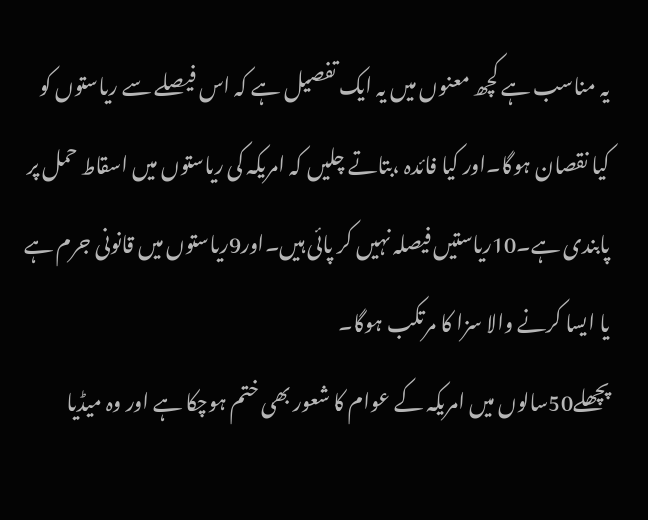یہ مناسب ہے کچھ معنوں میں یہ ایک تفصیل ہے کہ اس فیصلے سے ریاستوں کو کیا نقصان ہوگا۔اور کیا فائدہ ،بتاتے چلیں کہ امریکہ کی ریاستوں میں اسقاط حمل پر پابندی ہے۔10ریاستیں فیصلہ نہیں کر پائی ہیں۔اور9ریاستوں میں قانونی جرم ہے یا ایسا کرنے والا سزا کا مرتکب ہوگا۔
پچھلے50سالوں میں امریکہ کے عوام کا شعور بھی ختم ہوچکا ہے اور وہ میڈیا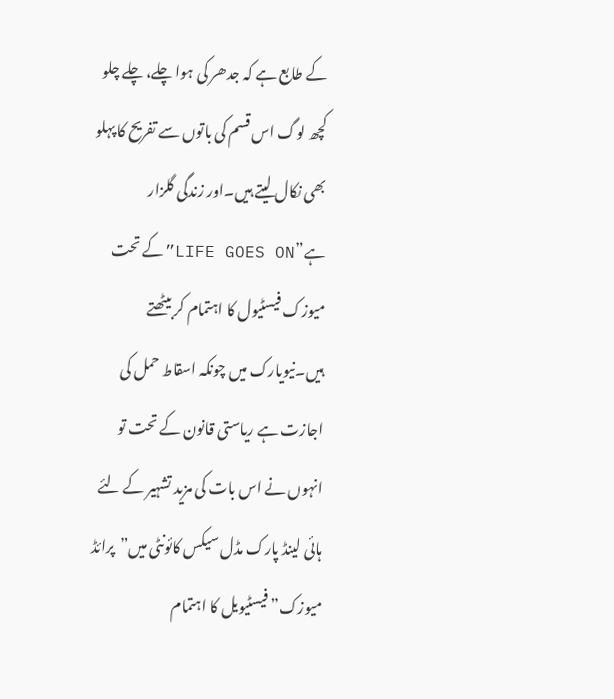کے طابع ہے کہ جدھر کی ہوا چلے، چلے چلو کچھ لوگ اس قسم کی باتوں سے تفریح کا پہلو بھی نکال لیتے ہیں۔اور زندگی گلزار ہے”LIFE GOES ON”کے تحت میوزک فیسٹیول کا اہتمام کر بیٹھتے ہیں۔نیویارک میں چونکہ اسقاط حمل کی اجازت ہے ریاستی قانون کے تحت تو انہوں نے اس بات کی مزید تشہیر کے لئے ہائی لینڈ پارک مڈل سیکس کائونٹی میں”پرائڈ میوزک” فیسٹیویل کا اہتمام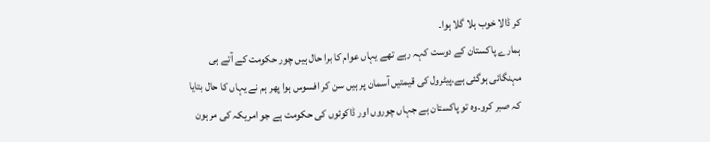کر ڈالا خوب ہلا گلا ہوا۔
ہمارے پاکستان کے دوست کہہ رہے تھے یہاں عوام کا برا حال ہیں چور حکومت کے آتے ہی مہنگائی ہوگئی ہے۔پیٹرول کی قیمتیں آسمان پر ہیں سن کر افسوس ہوا پھر ہم نے یہاں کا حال بتایا کہ صبر کرو۔وہ تو پاکستان ہے جہاں چوروں اور ڈاکوئوں کی حکومت ہے جو امریکہ کی مرہون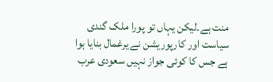منت ہے۔لیکن یہاں تو پورا ملک گندی سیاست اور کارپوریشن نے یرغمال بنایا ہوا ہے جس کا کوئی جواز نہیں سعودی عرب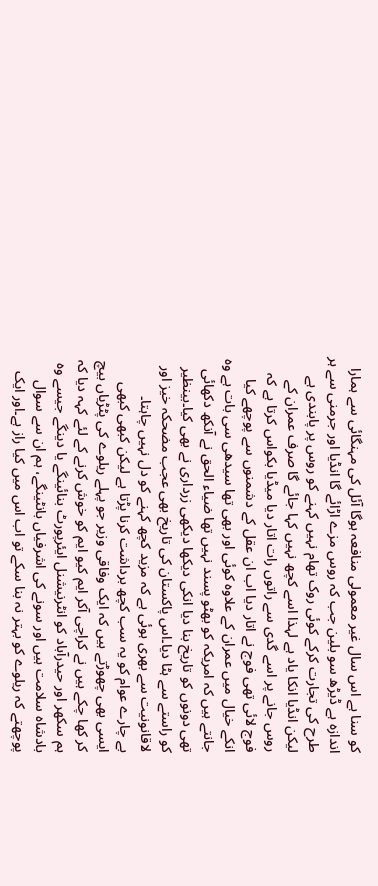کو سنا ہے اس سال غیر معمولی منافعہ ہوگا آئل کی مہنگائی سے ہمارا اندازہ ہے ڈیڑھ سو بلین جب کہ روس مزے اڑائے گا انڈیا اور جرمنی سے ہر طرح کی تجارت کرکے کوئی روک تھام نہیں کہنے کو روس پر پابندی ہے لیکن انڈیا انکا یاد ہے لہذا اسے کچھ نہیں کہا جائے گا صرف عمران کے روس جانے پر اسے گدی سے راتوں رات اتار دیا میڈیا بکواس کرتا ہے کہ فوج لائی تھی فوج نے اتار دیا اب ان عقل کے دشمنوں سے پوچھے کیا انکے خیال میں عمران کے علاوہ کوئی اور بھی تھا سیدھی سی بات ہے وہ جانتے ہیں کہ امریکہ کو بھٹو پسند نہیں تھا ضیاء الحق نے آنکھ دکھائی تھی دونوں کو تاریخ بنا دیا انکی دیکھا دیکھی زرداری نے بھی کیا۔بینظیر کو راستے سے ہٹا دیا۔اس پاکستان کی تاریخ بھی عجب مضحکہ خیز اور لاقانونیت سے بھری ہوئی ہے کہ مزید کچھ کہنے کو دل نہیں چاہتا۔
بے چارے عوام کو یہ سب کچھ برداشت کرنا پڑتا ہے لیکن کبھی کبھی ایسی بھی چھوڑتے ہیں کہ ایک وفاقی وزیر جو پہلے ریلوے کی پٹڑیاں بیچ کر کھا چکے ہیں نے کراچی آکر ایم کیو ایم کو خوش کرنے کے لئے کہہ دیا کہ ہم سکھر اور حیدرآباد کو انٹرنیشنل ایئرپورٹ بنائینگے یا دینگے جیسے وہ بادشاہ سلامت ہیں اور سونے کی اشرفیاں بانٹینگے، ہم ان سے سوال پوچھتے کہ ریلوے کو بہتر نہ بنا سکے تو اب اس میں کیا راز ہے۔اور ایک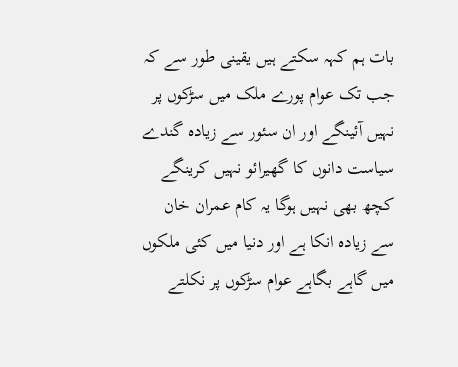بات ہم کہہ سکتے ہیں یقینی طور سے کہ جب تک عوام پورے ملک میں سڑکوں پر نہیں آئینگے اور ان سئور سے زیادہ گندے سیاست دانوں کا گھیرائو نہیں کرینگے کچھ بھی نہیں ہوگا یہ کام عمران خان سے زیادہ انکا ہے اور دنیا میں کئی ملکوں میں گاہے بگاہے عوام سڑکوں پر نکلتے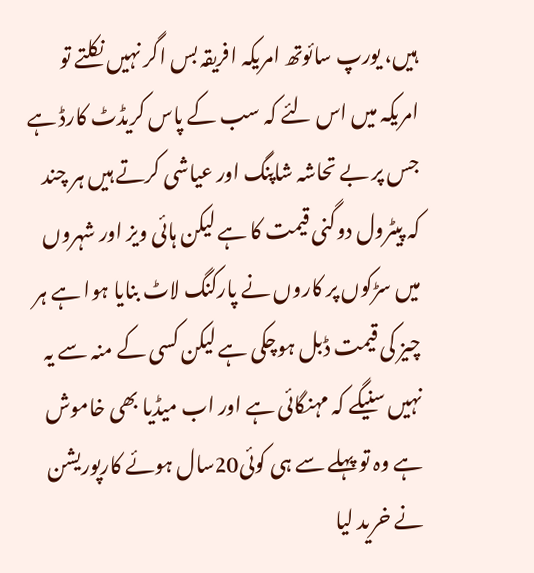ہیں، یورپ سائوتھ امریکہ افریقہ بس اگر نہیں نکلتے تو امریکہ میں اس لئے کہ سب کے پاس کریڈٹ کارڈ ہے جس پر بے تحاشہ شاپنگ اور عیاشی کرتے ہیں ہر چند کہ پیٹرول دوگنی قیمت کا ہے لیکن ہائی ویز اور شہروں میں سڑکوں پر کاروں نے پارکنگ لاٹ بنایا ہوا ہے ہر چیز کی قیمت ڈبل ہوچکی ہے لیکن کسی کے منہ سے یہ نہیں سنیگے کہ مہنگائی ہے اور اب میڈیا بھی خاموش ہے وہ تو پہلے سے ہی کوئی20سال ہوئے کارپوریشن نے خرید لیا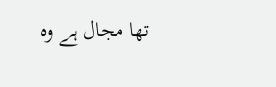تھا مجال ہے وہ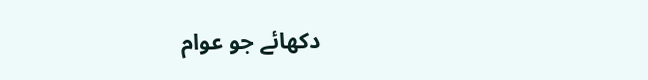دکھائے جو عوام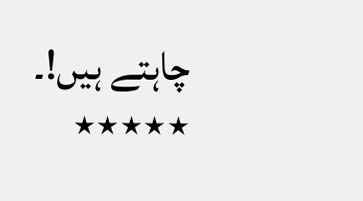چاہتے ہیں!۔
٭٭٭٭٭